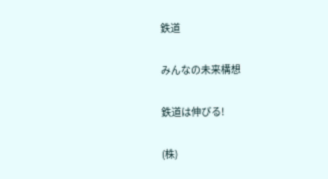鉄道

みんなの未来構想

鉄道は伸びる!

(株)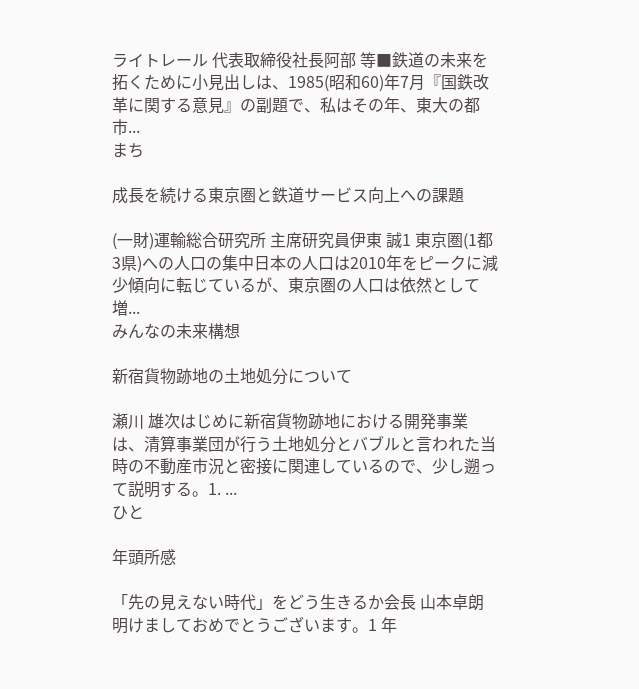ライトレール 代表取締役社長阿部 等■鉄道の未来を拓くために小見出しは、1985(昭和60)年7月『国鉄改革に関する意見』の副題で、私はその年、東大の都市...
まち

成長を続ける東京圏と鉄道サービス向上への課題

(一財)運輸総合研究所 主席研究員伊東 誠1 東京圏(1都3県)への人口の集中日本の人口は2010年をピークに減少傾向に転じているが、東京圏の人口は依然として増...
みんなの未来構想

新宿貨物跡地の土地処分について

瀬川 雄次はじめに新宿貨物跡地における開発事業は、清算事業団が行う土地処分とバブルと言われた当時の不動産市況と密接に関連しているので、少し遡って説明する。1. ...
ひと

年頭所感

「先の見えない時代」をどう生きるか会長 山本卓朗明けましておめでとうございます。1 年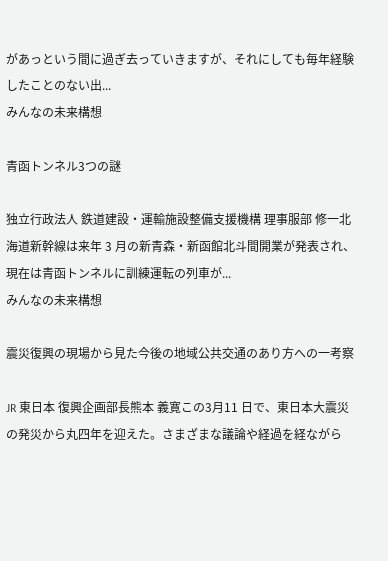があっという間に過ぎ去っていきますが、それにしても毎年経験したことのない出...
みんなの未来構想

青函トンネル3つの謎

独立行政法人 鉄道建設・運輸施設整備支援機構 理事服部 修一北海道新幹線は来年 3 月の新青森・新函館北斗間開業が発表され、現在は青函トンネルに訓練運転の列車が...
みんなの未来構想

震災復興の現場から見た今後の地域公共交通のあり方への一考察

JR 東日本 復興企画部長熊本 義寛この3月11 日で、東日本大震災の発災から丸四年を迎えた。さまざまな議論や経過を経ながら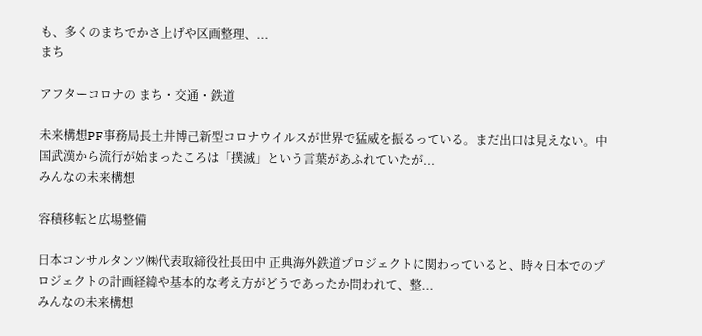も、多くのまちでかさ上げや区画整理、...
まち

アフターコロナの まち・交通・鉄道

未来構想PF事務局長土井博己新型コロナウイルスが世界で猛威を振るっている。まだ出口は見えない。中国武漢から流行が始まったころは「撲滅」という言葉があふれていたが...
みんなの未来構想

容積移転と広場整備

日本コンサルタンツ㈱代表取締役社長田中 正典海外鉄道プロジェクトに関わっていると、時々日本でのプロジェクトの計画経緯や基本的な考え方がどうであったか問われて、整...
みんなの未来構想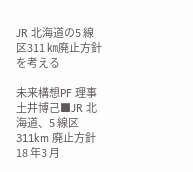JR 北海道の5 線区311 ㎞廃止方針を考える

未来構想PF 理事土井博己■JR 北海道、5 線区311km 廃止方針18 年3 月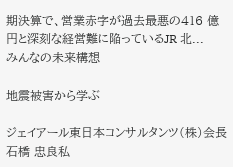期決算で、営業赤字が過去最悪の416 億円と深刻な経営難に陥っているJR 北...
みんなの未来構想

地震被害から学ぶ

ジェイアール東日本コンサルタンツ(株)会長石橋 忠良私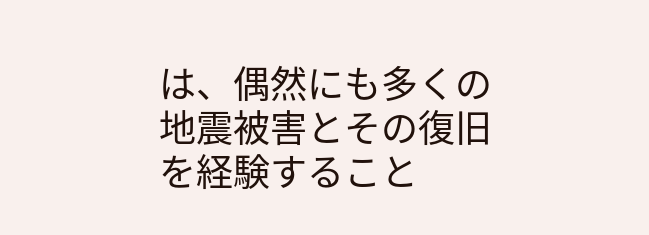は、偶然にも多くの地震被害とその復旧を経験すること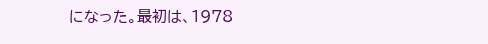になった。最初は、1978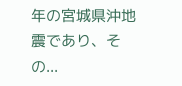年の宮城県沖地震であり、その...